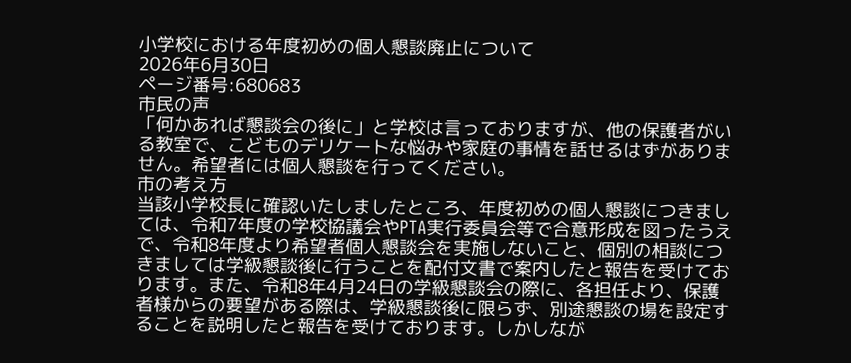小学校における年度初めの個人懇談廃止について
2026年6月30日
ページ番号:680683
市民の声
「何かあれば懇談会の後に」と学校は言っておりますが、他の保護者がいる教室で、こどものデリケートな悩みや家庭の事情を話せるはずがありません。希望者には個人懇談を行ってください。
市の考え方
当該小学校長に確認いたしましたところ、年度初めの個人懇談につきましては、令和7年度の学校協議会やPTA実行委員会等で合意形成を図ったうえで、令和8年度より希望者個人懇談会を実施しないこと、個別の相談につきましては学級懇談後に行うことを配付文書で案内したと報告を受けております。また、令和8年4月24日の学級懇談会の際に、各担任より、保護者様からの要望がある際は、学級懇談後に限らず、別途懇談の場を設定することを説明したと報告を受けております。しかしなが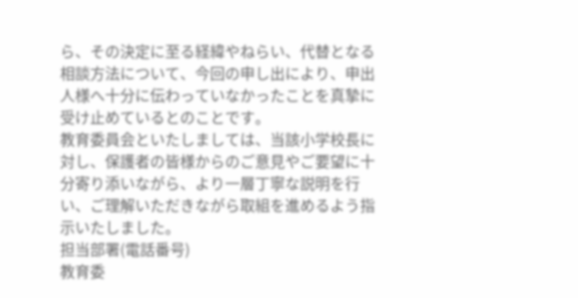ら、その決定に至る経緯やねらい、代替となる相談方法について、今回の申し出により、申出人様へ十分に伝わっていなかったことを真摯に受け止めているとのことです。
教育委員会といたしましては、当該小学校長に対し、保護者の皆様からのご意見やご要望に十分寄り添いながら、より一層丁寧な説明を行い、ご理解いただきながら取組を進めるよう指示いたしました。
担当部署(電話番号)
教育委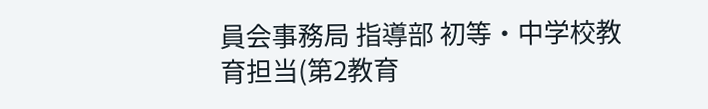員会事務局 指導部 初等・中学校教育担当(第2教育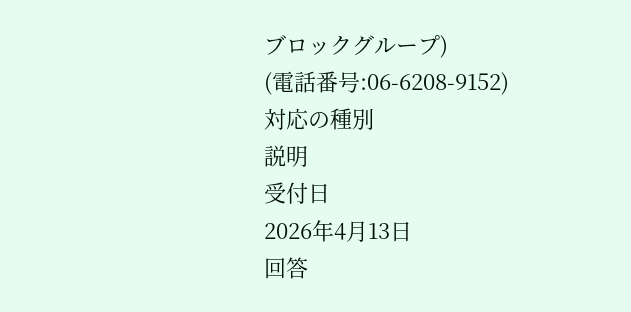ブロックグループ)
(電話番号:06-6208-9152)
対応の種別
説明
受付日
2026年4月13日
回答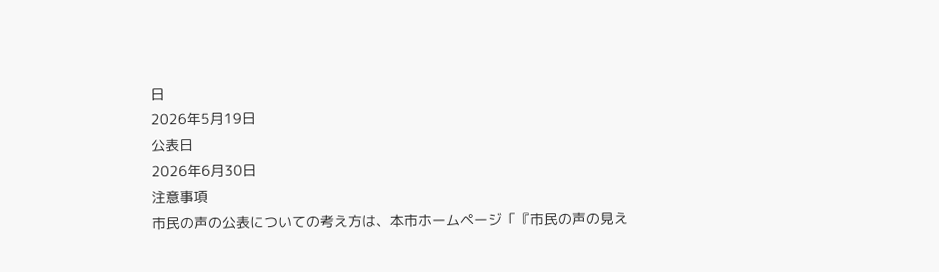日
2026年5月19日
公表日
2026年6月30日
注意事項
市民の声の公表についての考え方は、本市ホームページ「『市民の声の見え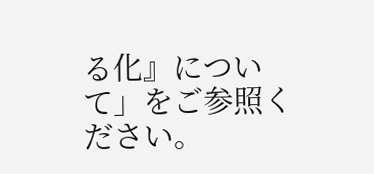る化』について」をご参照ください。